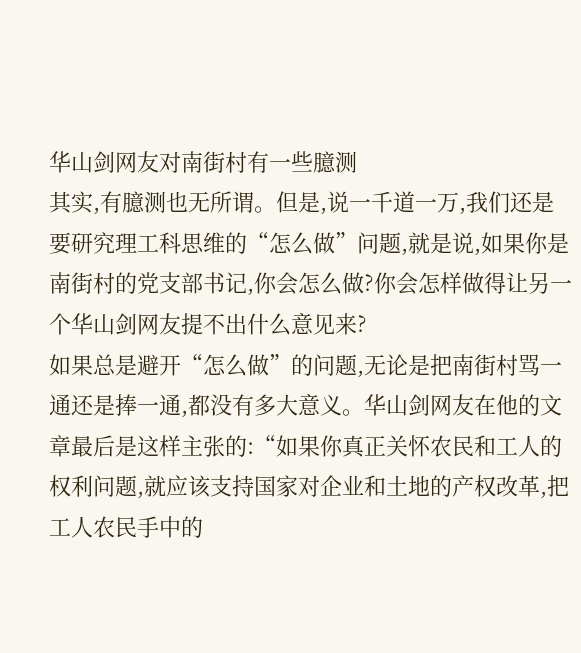华山剑网友对南街村有一些臆测
其实,有臆测也无所谓。但是,说一千道一万,我们还是要研究理工科思维的“怎么做”问题,就是说,如果你是南街村的党支部书记,你会怎么做?你会怎样做得让另一个华山剑网友提不出什么意见来?
如果总是避开“怎么做”的问题,无论是把南街村骂一通还是捧一通,都没有多大意义。华山剑网友在他的文章最后是这样主张的:“如果你真正关怀农民和工人的权利问题,就应该支持国家对企业和土地的产权改革,把工人农民手中的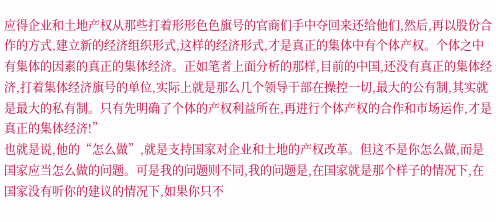应得企业和土地产权从那些打着形形色色旗号的官商们手中夺回来还给他们,然后,再以股份合作的方式,建立新的经济组织形式,这样的经济形式,才是真正的集体中有个体产权。个体之中有集体的因素的真正的集体经济。正如笔者上面分析的那样,目前的中国,还没有真正的集体经济,打着集体经济旗号的单位,实际上就是那么几个领导干部在操控一切,最大的公有制,其实就是最大的私有制。只有先明确了个体的产权利益所在,再进行个体产权的合作和市场运作,才是真正的集体经济!”
也就是说,他的“怎么做”,就是支持国家对企业和土地的产权改革。但这不是你怎么做,而是国家应当怎么做的问题。可是我的问题则不同,我的问题是,在国家就是那个样子的情况下,在国家没有听你的建议的情况下,如果你只不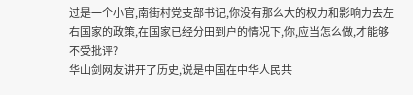过是一个小官,南街村党支部书记,你没有那么大的权力和影响力去左右国家的政策,在国家已经分田到户的情况下,你,应当怎么做,才能够不受批评?
华山剑网友讲开了历史,说是中国在中华人民共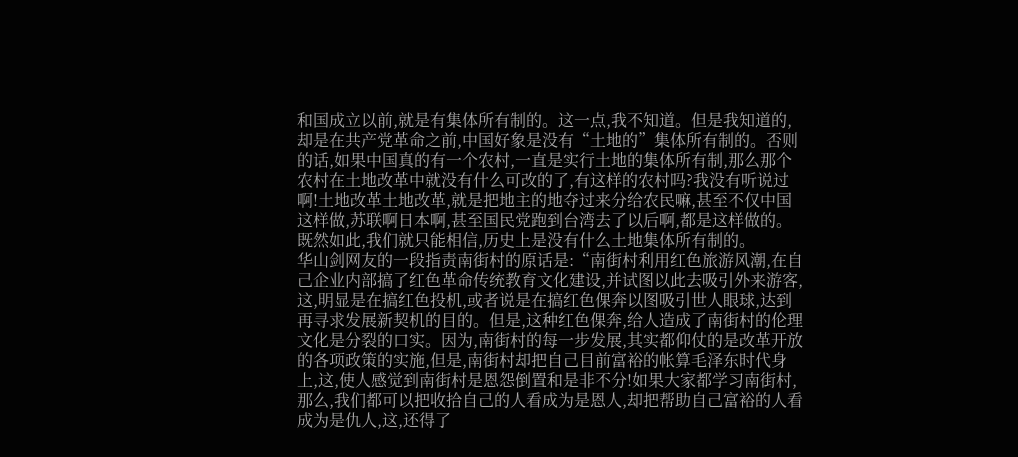和国成立以前,就是有集体所有制的。这一点,我不知道。但是我知道的,却是在共产党革命之前,中国好象是没有“土地的”集体所有制的。否则的话,如果中国真的有一个农村,一直是实行土地的集体所有制,那么那个农村在土地改革中就没有什么可改的了,有这样的农村吗?我没有听说过啊!土地改革土地改革,就是把地主的地夺过来分给农民嘛,甚至不仅中国这样做,苏联啊日本啊,甚至国民党跑到台湾去了以后啊,都是这样做的。既然如此,我们就只能相信,历史上是没有什么土地集体所有制的。
华山剑网友的一段指责南街村的原话是:“南街村利用红色旅游风潮,在自己企业内部搞了红色革命传统教育文化建设,并试图以此去吸引外来游客,这,明显是在搞红色投机,或者说是在搞红色倮奔以图吸引世人眼球,达到再寻求发展新契机的目的。但是,这种红色倮奔,给人造成了南街村的伦理文化是分裂的口实。因为,南街村的每一步发展,其实都仰仗的是改革开放的各项政策的实施,但是,南街村却把自己目前富裕的帐算毛泽东时代身上,这,使人感觉到南街村是恩怨倒置和是非不分!如果大家都学习南街村,那么,我们都可以把收拾自己的人看成为是恩人,却把帮助自己富裕的人看成为是仇人,这,还得了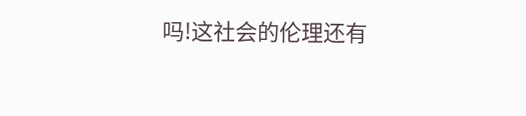吗!这社会的伦理还有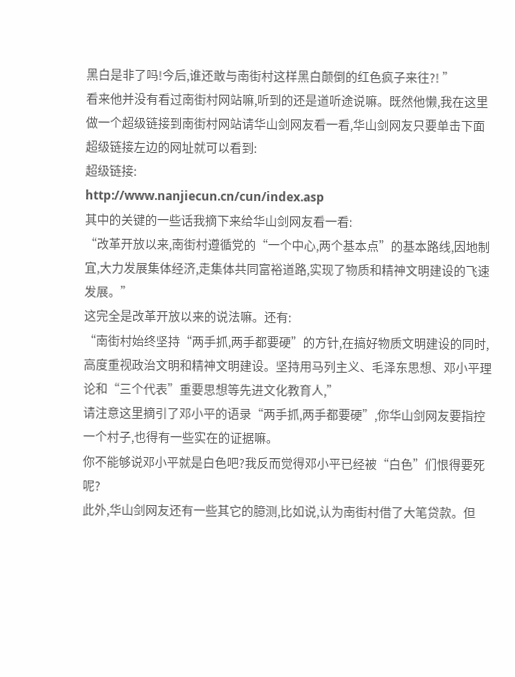黑白是非了吗!今后,谁还敢与南街村这样黑白颠倒的红色疯子来往?! ”
看来他并没有看过南街村网站嘛,听到的还是道听途说嘛。既然他懒,我在这里做一个超级链接到南街村网站请华山剑网友看一看,华山剑网友只要单击下面超级链接左边的网址就可以看到:
超级链接:
http://www.nanjiecun.cn/cun/index.asp
其中的关键的一些话我摘下来给华山剑网友看一看:
“改革开放以来,南街村遵循党的“一个中心,两个基本点”的基本路线,因地制宜,大力发展集体经济,走集体共同富裕道路,实现了物质和精神文明建设的飞速发展。”
这完全是改革开放以来的说法嘛。还有:
“南街村始终坚持“两手抓,两手都要硬”的方针,在搞好物质文明建设的同时,高度重视政治文明和精神文明建设。坚持用马列主义、毛泽东思想、邓小平理论和“三个代表”重要思想等先进文化教育人,”
请注意这里摘引了邓小平的语录“两手抓,两手都要硬”,你华山剑网友要指控一个村子,也得有一些实在的证据嘛。
你不能够说邓小平就是白色吧?我反而觉得邓小平已经被“白色”们恨得要死呢?
此外,华山剑网友还有一些其它的臆测,比如说,认为南街村借了大笔贷款。但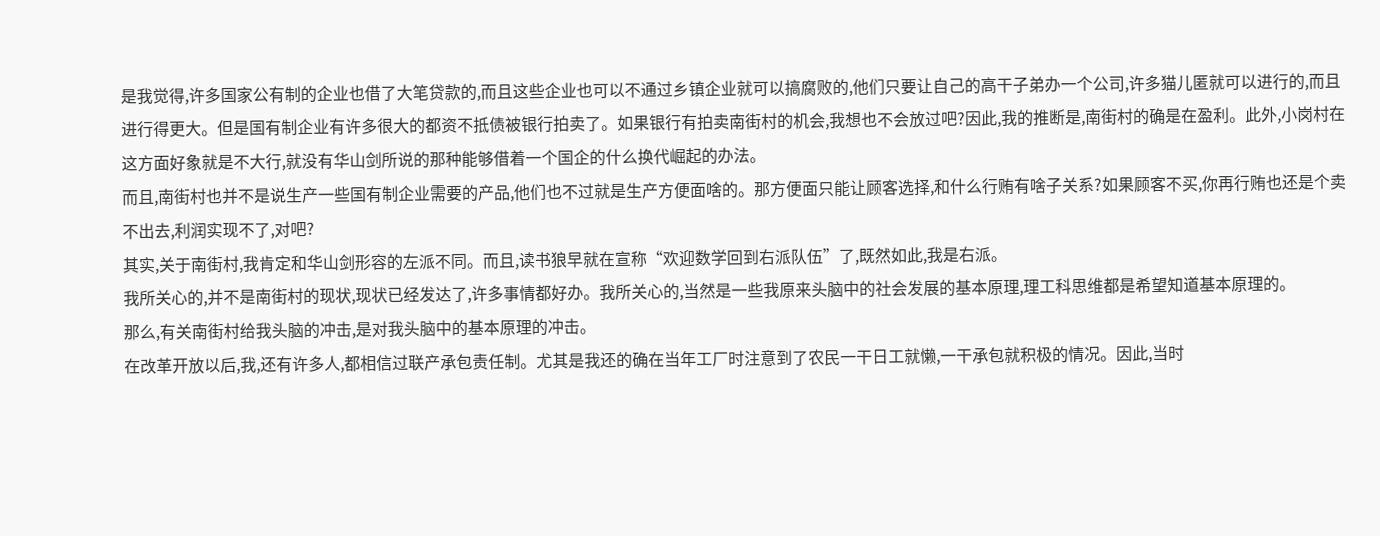是我觉得,许多国家公有制的企业也借了大笔贷款的,而且这些企业也可以不通过乡镇企业就可以搞腐败的,他们只要让自己的高干子弟办一个公司,许多猫儿匿就可以进行的,而且进行得更大。但是国有制企业有许多很大的都资不抵债被银行拍卖了。如果银行有拍卖南街村的机会,我想也不会放过吧?因此,我的推断是,南街村的确是在盈利。此外,小岗村在这方面好象就是不大行,就没有华山剑所说的那种能够借着一个国企的什么换代崛起的办法。
而且,南街村也并不是说生产一些国有制企业需要的产品,他们也不过就是生产方便面啥的。那方便面只能让顾客选择,和什么行贿有啥子关系?如果顾客不买,你再行贿也还是个卖不出去,利润实现不了,对吧?
其实,关于南街村,我肯定和华山剑形容的左派不同。而且,读书狼早就在宣称“欢迎数学回到右派队伍”了,既然如此,我是右派。
我所关心的,并不是南街村的现状,现状已经发达了,许多事情都好办。我所关心的,当然是一些我原来头脑中的社会发展的基本原理,理工科思维都是希望知道基本原理的。
那么,有关南街村给我头脑的冲击,是对我头脑中的基本原理的冲击。
在改革开放以后,我,还有许多人,都相信过联产承包责任制。尤其是我还的确在当年工厂时注意到了农民一干日工就懒,一干承包就积极的情况。因此,当时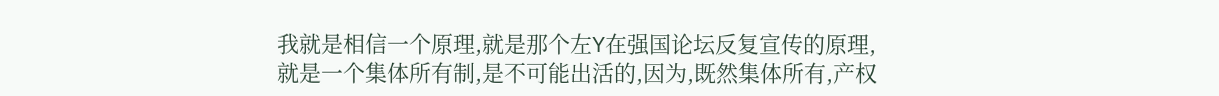我就是相信一个原理,就是那个左Y在强国论坛反复宣传的原理,就是一个集体所有制,是不可能出活的,因为,既然集体所有,产权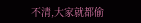不清,大家就都偷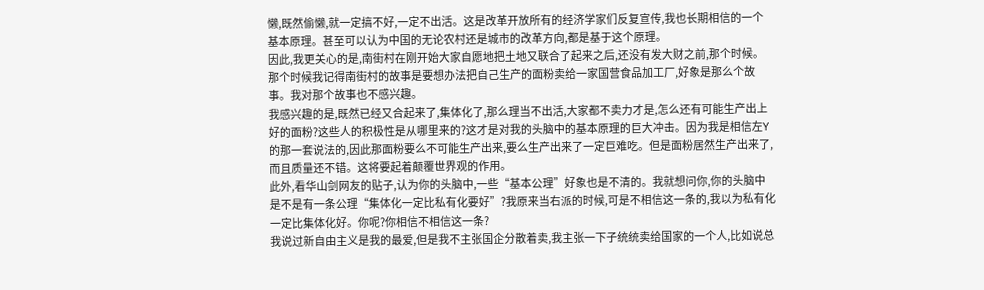懒,既然偷懒,就一定搞不好,一定不出活。这是改革开放所有的经济学家们反复宣传,我也长期相信的一个基本原理。甚至可以认为中国的无论农村还是城市的改革方向,都是基于这个原理。
因此,我更关心的是,南街村在刚开始大家自愿地把土地又联合了起来之后,还没有发大财之前,那个时候。那个时候我记得南街村的故事是要想办法把自己生产的面粉卖给一家国营食品加工厂,好象是那么个故事。我对那个故事也不感兴趣。
我感兴趣的是,既然已经又合起来了,集体化了,那么理当不出活,大家都不卖力才是,怎么还有可能生产出上好的面粉?这些人的积极性是从哪里来的?这才是对我的头脑中的基本原理的巨大冲击。因为我是相信左Y的那一套说法的,因此那面粉要么不可能生产出来,要么生产出来了一定巨难吃。但是面粉居然生产出来了,而且质量还不错。这将要起着颠覆世界观的作用。
此外,看华山剑网友的贴子,认为你的头脑中,一些“基本公理”好象也是不清的。我就想问你,你的头脑中是不是有一条公理“集体化一定比私有化要好”?我原来当右派的时候,可是不相信这一条的,我以为私有化一定比集体化好。你呢?你相信不相信这一条?
我说过新自由主义是我的最爱,但是我不主张国企分散着卖,我主张一下子统统卖给国家的一个人,比如说总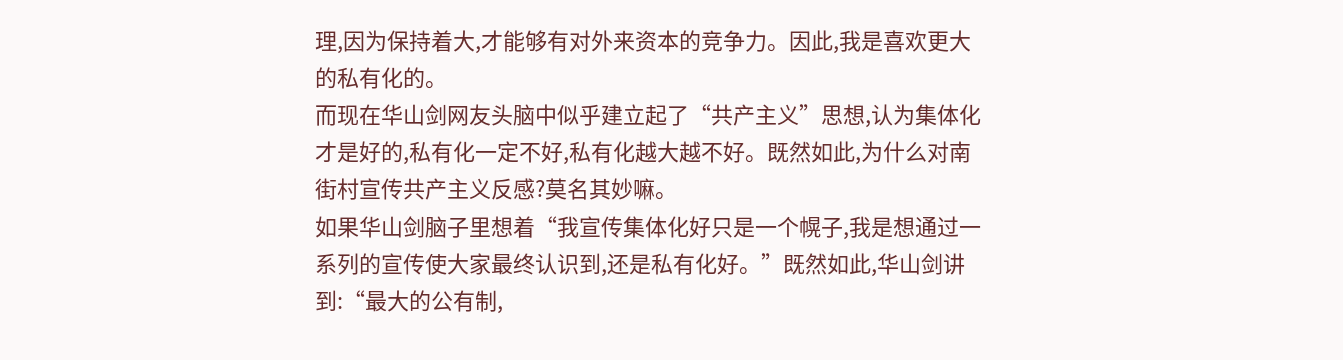理,因为保持着大,才能够有对外来资本的竞争力。因此,我是喜欢更大的私有化的。
而现在华山剑网友头脑中似乎建立起了“共产主义”思想,认为集体化才是好的,私有化一定不好,私有化越大越不好。既然如此,为什么对南街村宣传共产主义反感?莫名其妙嘛。
如果华山剑脑子里想着“我宣传集体化好只是一个幌子,我是想通过一系列的宣传使大家最终认识到,还是私有化好。”既然如此,华山剑讲到:“最大的公有制,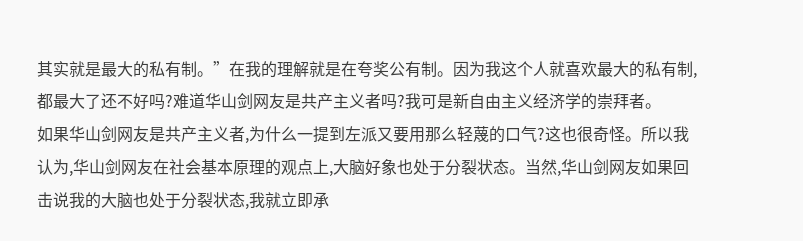其实就是最大的私有制。”在我的理解就是在夸奖公有制。因为我这个人就喜欢最大的私有制,都最大了还不好吗?难道华山剑网友是共产主义者吗?我可是新自由主义经济学的崇拜者。
如果华山剑网友是共产主义者,为什么一提到左派又要用那么轻蔑的口气?这也很奇怪。所以我认为,华山剑网友在社会基本原理的观点上,大脑好象也处于分裂状态。当然,华山剑网友如果回击说我的大脑也处于分裂状态,我就立即承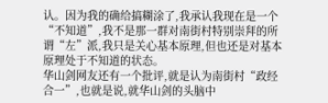认。因为我的确给搞糊涂了,我承认我现在是一个“不知道”,我不是那一群对南街村特别崇拜的所谓“左”派,我只是关心基本原理,但也还是对基本原理处于不知道的状态。
华山剑网友还有一个批评,就是认为南街村“政经合一”,也就是说,就华山剑的头脑中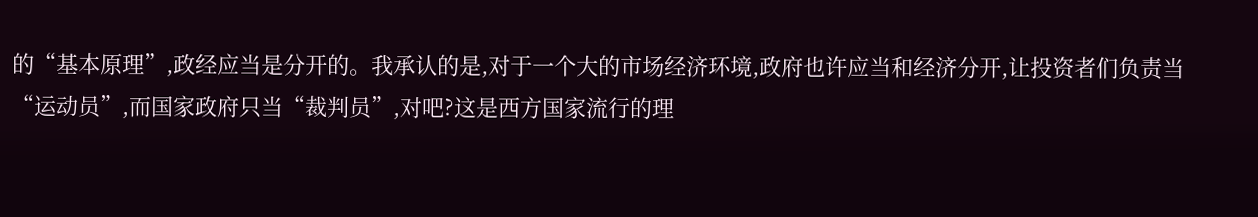的“基本原理”,政经应当是分开的。我承认的是,对于一个大的市场经济环境,政府也许应当和经济分开,让投资者们负责当“运动员”,而国家政府只当“裁判员”,对吧?这是西方国家流行的理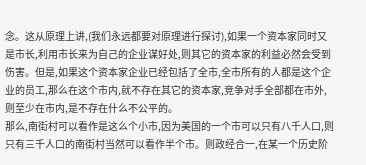念。这从原理上讲,(我们永远都要对原理进行探讨),如果一个资本家同时又是市长,利用市长来为自己的企业谋好处,则其它的资本家的利益必然会受到伤害。但是,如果这个资本家企业已经包括了全市,全市所有的人都是这个企业的员工,那么在这个市内,就不存在其它的资本家,竞争对手全部都在市外,则至少在市内,是不存在什么不公平的。
那么,南街村可以看作是这么个小市,因为美国的一个市可以只有八千人口,则只有三千人口的南街村当然可以看作半个市。则政经合一,在某一个历史阶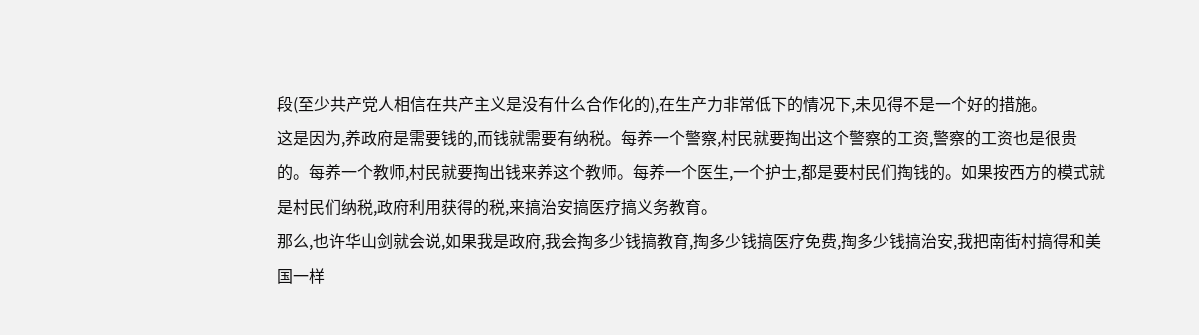段(至少共产党人相信在共产主义是没有什么合作化的),在生产力非常低下的情况下,未见得不是一个好的措施。
这是因为,养政府是需要钱的,而钱就需要有纳税。每养一个警察,村民就要掏出这个警察的工资,警察的工资也是很贵的。每养一个教师,村民就要掏出钱来养这个教师。每养一个医生,一个护士,都是要村民们掏钱的。如果按西方的模式就是村民们纳税,政府利用获得的税,来搞治安搞医疗搞义务教育。
那么,也许华山剑就会说,如果我是政府,我会掏多少钱搞教育,掏多少钱搞医疗免费,掏多少钱搞治安,我把南街村搞得和美国一样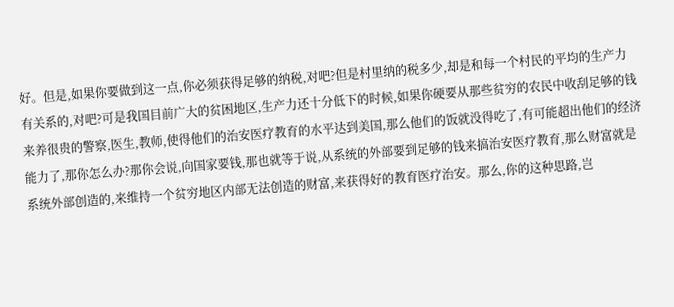好。但是,如果你要做到这一点,你必须获得足够的纳税,对吧?但是村里纳的税多少,却是和每一个村民的平均的生产力有关系的,对吧?可是我国目前广大的贫困地区,生产力还十分低下的时候,如果你硬要从那些贫穷的农民中收刮足够的钱来养很贵的警察,医生,教师,使得他们的治安医疗教育的水平达到美国,那么他们的饭就没得吃了,有可能超出他们的经济能力了,那你怎么办?那你会说,向国家要钱,那也就等于说,从系统的外部要到足够的钱来搞治安医疗教育,那么财富就是系统外部创造的,来维持一个贫穷地区内部无法创造的财富,来获得好的教育医疗治安。那么,你的这种思路,岂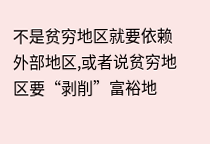不是贫穷地区就要依赖外部地区,或者说贫穷地区要“剥削”富裕地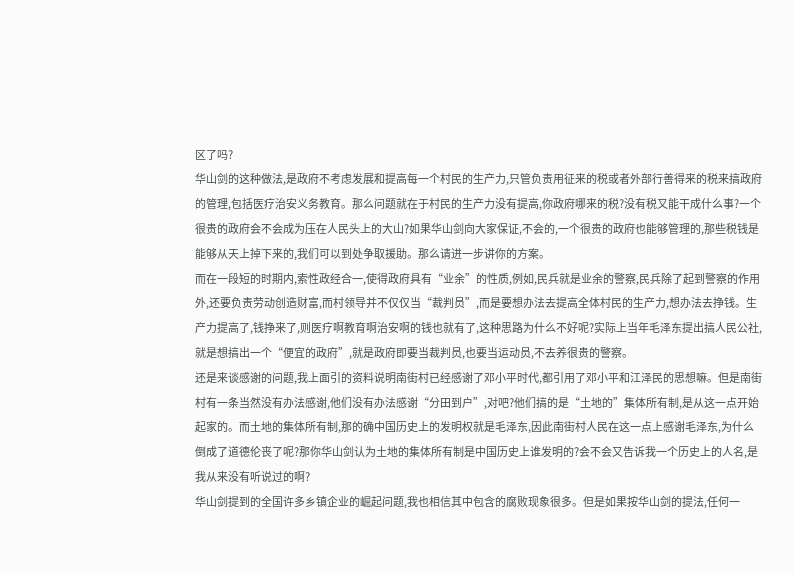区了吗?
华山剑的这种做法,是政府不考虑发展和提高每一个村民的生产力,只管负责用征来的税或者外部行善得来的税来搞政府的管理,包括医疗治安义务教育。那么问题就在于村民的生产力没有提高,你政府哪来的税?没有税又能干成什么事?一个很贵的政府会不会成为压在人民头上的大山?如果华山剑向大家保证,不会的,一个很贵的政府也能够管理的,那些税钱是能够从天上掉下来的,我们可以到处争取援助。那么请进一步讲你的方案。
而在一段短的时期内,索性政经合一,使得政府具有“业余”的性质,例如,民兵就是业余的警察,民兵除了起到警察的作用外,还要负责劳动创造财富,而村领导并不仅仅当“裁判员”,而是要想办法去提高全体村民的生产力,想办法去挣钱。生产力提高了,钱挣来了,则医疗啊教育啊治安啊的钱也就有了,这种思路为什么不好呢?实际上当年毛泽东提出搞人民公社,就是想搞出一个“便宜的政府”,就是政府即要当裁判员,也要当运动员,不去养很贵的警察。
还是来谈感谢的问题,我上面引的资料说明南街村已经感谢了邓小平时代,都引用了邓小平和江泽民的思想嘛。但是南街村有一条当然没有办法感谢,他们没有办法感谢“分田到户”,对吧?他们搞的是“土地的”集体所有制,是从这一点开始起家的。而土地的集体所有制,那的确中国历史上的发明权就是毛泽东,因此南街村人民在这一点上感谢毛泽东,为什么倒成了道德伦丧了呢?那你华山剑认为土地的集体所有制是中国历史上谁发明的?会不会又告诉我一个历史上的人名,是我从来没有听说过的啊?
华山剑提到的全国许多乡镇企业的崛起问题,我也相信其中包含的腐败现象很多。但是如果按华山剑的提法,任何一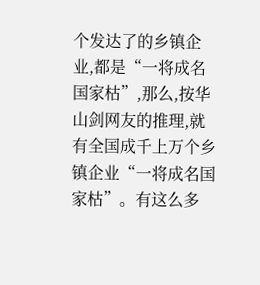个发达了的乡镇企业,都是“一将成名国家枯”,那么,按华山剑网友的推理,就有全国成千上万个乡镇企业“一将成名国家枯”。有这么多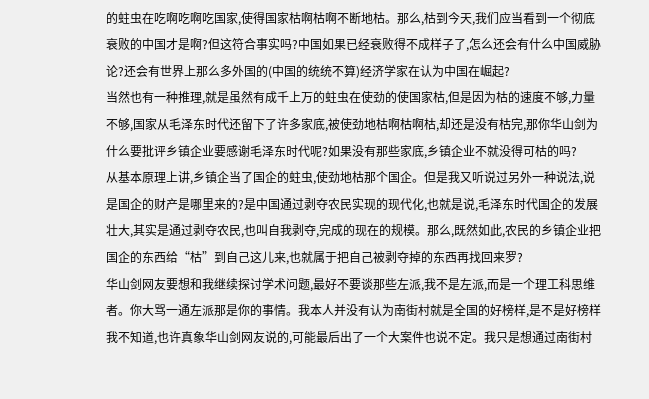的蛀虫在吃啊吃啊吃国家,使得国家枯啊枯啊不断地枯。那么,枯到今天,我们应当看到一个彻底衰败的中国才是啊?但这符合事实吗?中国如果已经衰败得不成样子了,怎么还会有什么中国威胁论?还会有世界上那么多外国的(中国的统统不算)经济学家在认为中国在崛起?
当然也有一种推理,就是虽然有成千上万的蛀虫在使劲的使国家枯,但是因为枯的速度不够,力量不够,国家从毛泽东时代还留下了许多家底,被使劲地枯啊枯啊枯,却还是没有枯完,那你华山剑为什么要批评乡镇企业要感谢毛泽东时代呢?如果没有那些家底,乡镇企业不就没得可枯的吗?
从基本原理上讲,乡镇企当了国企的蛀虫,使劲地枯那个国企。但是我又听说过另外一种说法,说是国企的财产是哪里来的?是中国通过剥夺农民实现的现代化,也就是说,毛泽东时代国企的发展壮大,其实是通过剥夺农民,也叫自我剥夺,完成的现在的规模。那么,既然如此,农民的乡镇企业把国企的东西给“枯”到自己这儿来,也就属于把自己被剥夺掉的东西再找回来罗?
华山剑网友要想和我继续探讨学术问题,最好不要谈那些左派,我不是左派,而是一个理工科思维者。你大骂一通左派那是你的事情。我本人并没有认为南街村就是全国的好榜样,是不是好榜样我不知道,也许真象华山剑网友说的,可能最后出了一个大案件也说不定。我只是想通过南街村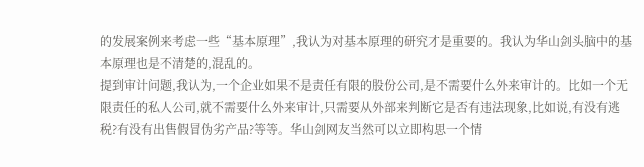的发展案例来考虑一些“基本原理”,我认为对基本原理的研究才是重要的。我认为华山剑头脑中的基本原理也是不清楚的,混乱的。
提到审计问题,我认为,一个企业如果不是责任有限的股份公司,是不需要什么外来审计的。比如一个无限责任的私人公司,就不需要什么外来审计,只需要从外部来判断它是否有违法现象,比如说,有没有逃税?有没有出售假冒伪劣产品?等等。华山剑网友当然可以立即构思一个情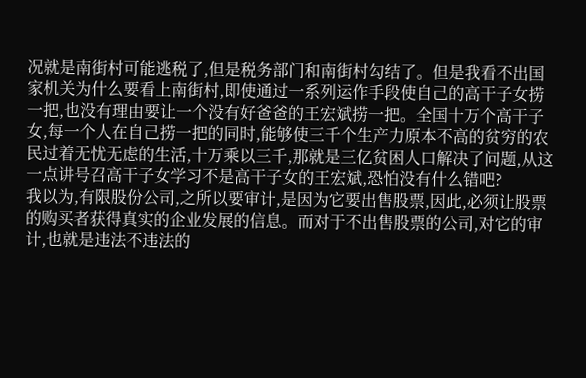况就是南街村可能逃税了,但是税务部门和南街村勾结了。但是我看不出国家机关为什么要看上南街村,即使通过一系列运作手段使自己的高干子女捞一把,也没有理由要让一个没有好爸爸的王宏斌捞一把。全国十万个高干子女,每一个人在自己捞一把的同时,能够使三千个生产力原本不高的贫穷的农民过着无忧无虑的生活,十万乘以三千,那就是三亿贫困人口解决了问题,从这一点讲号召高干子女学习不是高干子女的王宏斌,恐怕没有什么错吧?
我以为,有限股份公司,之所以要审计,是因为它要出售股票,因此,必须让股票的购买者获得真实的企业发展的信息。而对于不出售股票的公司,对它的审计,也就是违法不违法的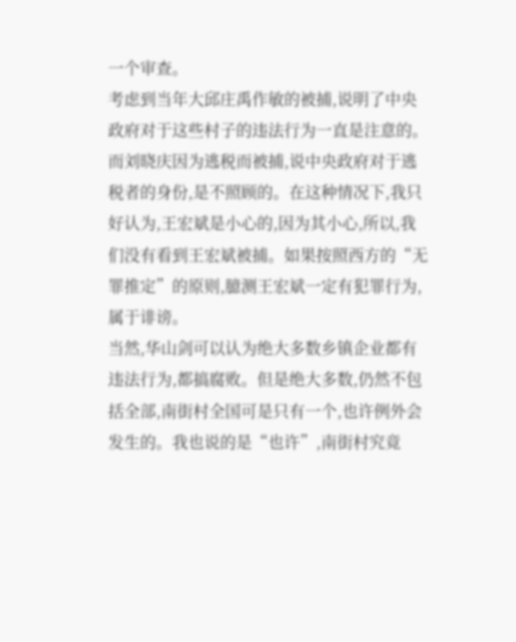一个审查。
考虑到当年大邱庄禹作敏的被捕,说明了中央政府对于这些村子的违法行为一直是注意的。而刘晓庆因为逃税而被捕,说中央政府对于逃税者的身份,是不照顾的。在这种情况下,我只好认为,王宏斌是小心的,因为其小心,所以,我们没有看到王宏斌被捕。如果按照西方的“无罪推定”的原则,臆测王宏斌一定有犯罪行为,属于诽谤。
当然,华山剑可以认为绝大多数乡镇企业都有违法行为,都搞腐败。但是绝大多数,仍然不包括全部,南街村全国可是只有一个,也许例外会发生的。我也说的是“也许”,南街村究竟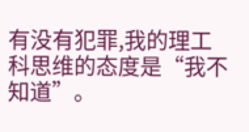有没有犯罪,我的理工科思维的态度是“我不知道”。